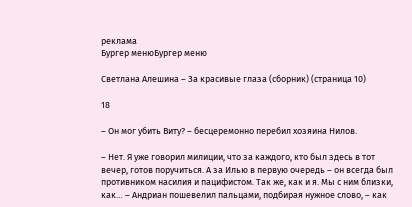реклама
Бургер менюБургер меню

Светлана Алешина – За красивые глаза (сборник) (страница 10)

18

– Он мог убить Виту? – бесцеремонно перебил хозяина Нилов.

– Нет. Я уже говорил милиции, что за каждого, кто был здесь в тот вечер, готов поручиться. А за Илью в первую очередь – он всегда был противником насилия и пацифистом. Так же, как и я. Мы с ним близки, как… – Андриан пошевелил пальцами, подбирая нужное слово, – как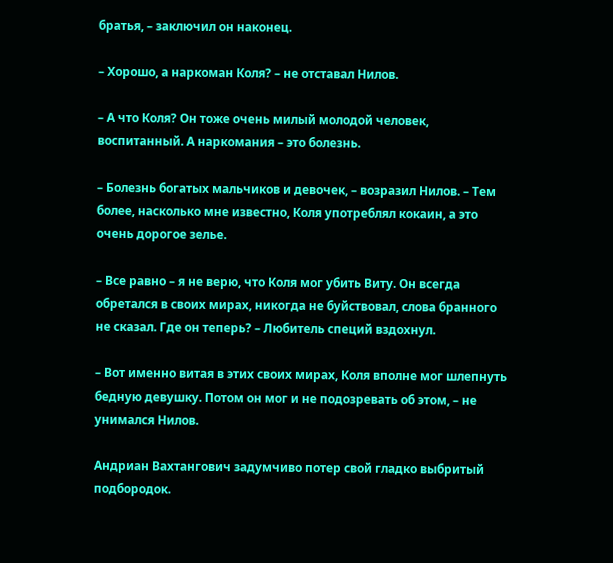братья, – заключил он наконец.

– Хорошо, а наркоман Коля? – не отставал Нилов.

– А что Коля? Он тоже очень милый молодой человек, воспитанный. А наркомания – это болезнь.

– Болезнь богатых мальчиков и девочек, – возразил Нилов. – Тем более, насколько мне известно, Коля употреблял кокаин, а это очень дорогое зелье.

– Все равно – я не верю, что Коля мог убить Виту. Он всегда обретался в своих мирах, никогда не буйствовал, слова бранного не сказал. Где он теперь? – Любитель специй вздохнул.

– Вот именно витая в этих своих мирах, Коля вполне мог шлепнуть бедную девушку. Потом он мог и не подозревать об этом, – не унимался Нилов.

Андриан Вахтангович задумчиво потер свой гладко выбритый подбородок.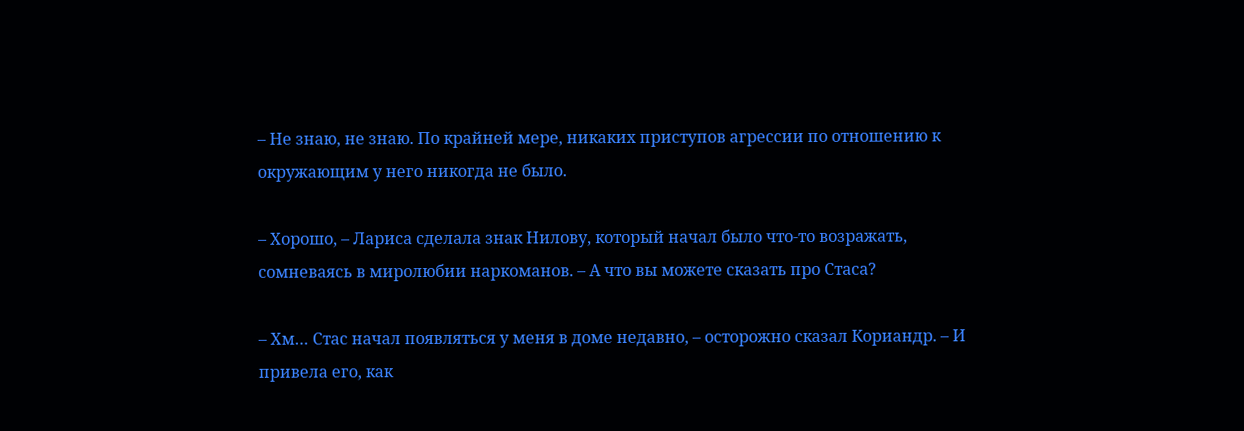– Не знаю, не знаю. По крайней мере, никаких приступов агрессии по отношению к окружающим у него никогда не было.

– Хорошо, – Лариса сделала знак Нилову, который начал было что-то возражать, сомневаясь в миролюбии наркоманов. – А что вы можете сказать про Стаса?

– Хм… Стас начал появляться у меня в доме недавно, – осторожно сказал Кориандр. – И привела его, как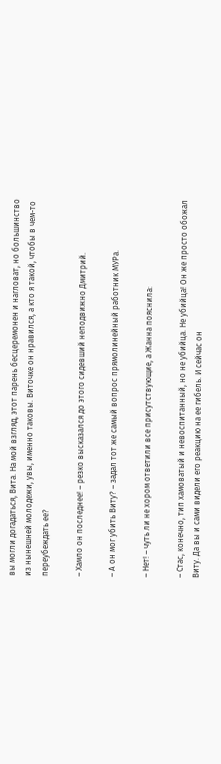вы могли догадаться, Вита. На мой взгляд, этот парень бесцеремонен и нагловат, но большинство из нынешней молодежи, увы, именно таковы. Виточке он нравился, а кто я такой, чтобы в чем-то переубеждать ее?

– Хамло он последнее! – резко высказался до этого сидевший неподвижно Дмитрий.

– А он мог убить Виту? – задал тот же самый вопрос прямолинейный работник МУРа.

– Нет! – чуть ли не хором ответили все присутствующие, а Жанна пояснила:

– Стас, конечно, тип хамоватый и невоспитанный, но не убийца. Не убийца! Он же просто обожал Виту. Да вы и сами видели его реакцию на ее гибель. И сейчас он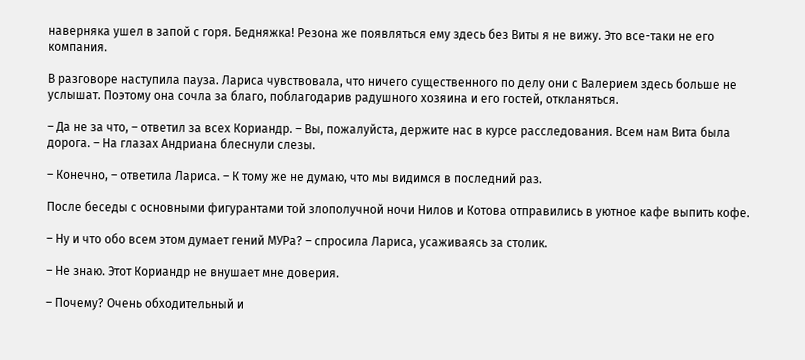наверняка ушел в запой с горя. Бедняжка! Резона же появляться ему здесь без Виты я не вижу. Это все-таки не его компания.

В разговоре наступила пауза. Лариса чувствовала, что ничего существенного по делу они с Валерием здесь больше не услышат. Поэтому она сочла за благо, поблагодарив радушного хозяина и его гостей, откланяться.

– Да не за что, – ответил за всех Кориандр. – Вы, пожалуйста, держите нас в курсе расследования. Всем нам Вита была дорога. – На глазах Андриана блеснули слезы.

– Конечно, – ответила Лариса. – К тому же не думаю, что мы видимся в последний раз.

После беседы с основными фигурантами той злополучной ночи Нилов и Котова отправились в уютное кафе выпить кофе.

– Ну и что обо всем этом думает гений МУРа? – спросила Лариса, усаживаясь за столик.

– Не знаю. Этот Кориандр не внушает мне доверия.

– Почему? Очень обходительный и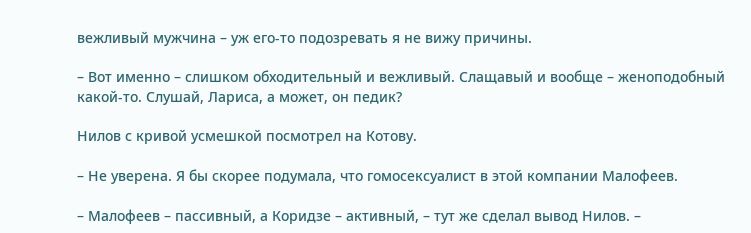вежливый мужчина – уж его-то подозревать я не вижу причины.

– Вот именно – слишком обходительный и вежливый. Слащавый и вообще – женоподобный какой-то. Слушай, Лариса, а может, он педик?

Нилов с кривой усмешкой посмотрел на Котову.

– Не уверена. Я бы скорее подумала, что гомосексуалист в этой компании Малофеев.

– Малофеев – пассивный, а Коридзе – активный, – тут же сделал вывод Нилов. –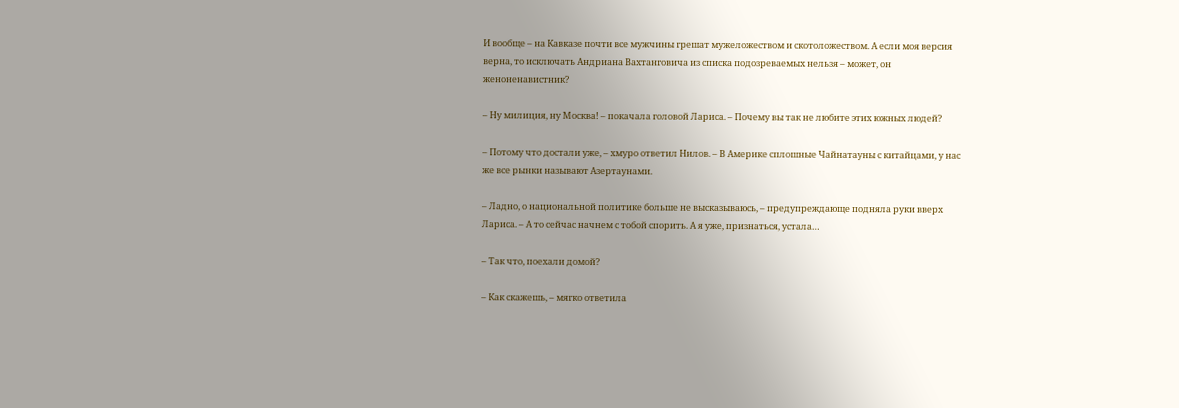И вообще – на Кавказе почти все мужчины грешат мужеложеством и скотоложеством. А если моя версия верна, то исключать Андриана Вахтанговича из списка подозреваемых нельзя – может, он женоненавистник?

– Ну милиция, ну Москва! – покачала головой Лариса. – Почему вы так не любите этих южных людей?

– Потому что достали уже, – хмуро ответил Нилов. – В Америке сплошные Чайнатауны с китайцами, у нас же все рынки называют Азертаунами.

– Ладно, о национальной политике больше не высказываюсь, – предупреждающе подняла руки вверх Лариса. – А то сейчас начнем с тобой спорить. А я уже, признаться, устала…

– Так что, поехали домой?

– Как скажешь, – мягко ответила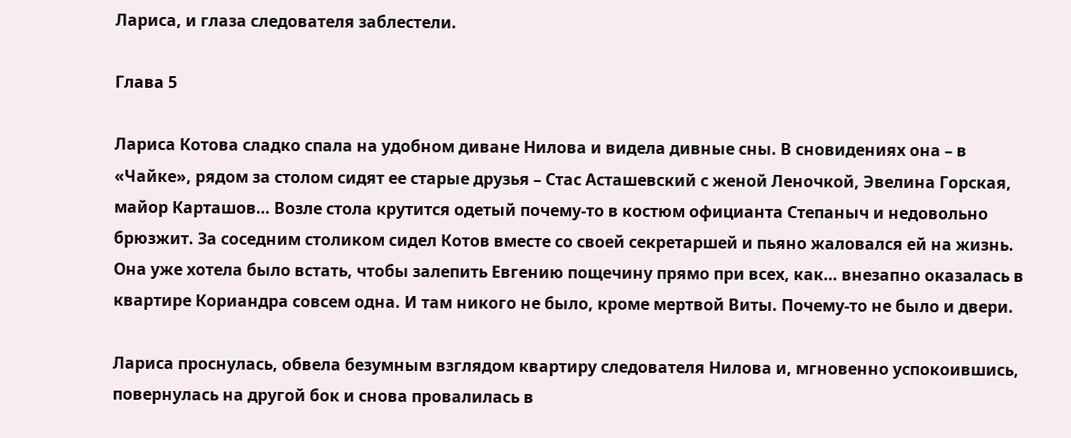Лариса, и глаза следователя заблестели.

Глава 5

Лариса Котова сладко спала на удобном диване Нилова и видела дивные сны. В сновидениях она – в «Чайке», рядом за столом сидят ее старые друзья – Стас Асташевский с женой Леночкой, Эвелина Горская, майор Карташов… Возле стола крутится одетый почему-то в костюм официанта Степаныч и недовольно брюзжит. За соседним столиком сидел Котов вместе со своей секретаршей и пьяно жаловался ей на жизнь. Она уже хотела было встать, чтобы залепить Евгению пощечину прямо при всех, как… внезапно оказалась в квартире Кориандра совсем одна. И там никого не было, кроме мертвой Виты. Почему-то не было и двери.

Лариса проснулась, обвела безумным взглядом квартиру следователя Нилова и, мгновенно успокоившись, повернулась на другой бок и снова провалилась в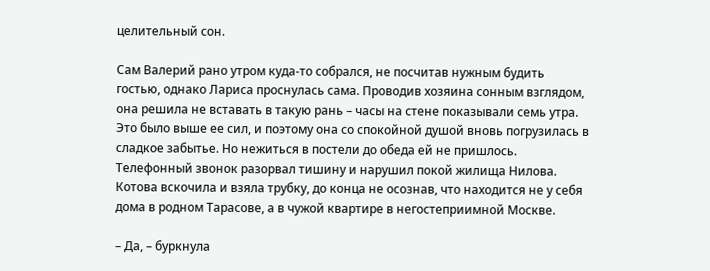целительный сон.

Сам Валерий рано утром куда-то собрался, не посчитав нужным будить гостью, однако Лариса проснулась сама. Проводив хозяина сонным взглядом, она решила не вставать в такую рань – часы на стене показывали семь утра. Это было выше ее сил, и поэтому она со спокойной душой вновь погрузилась в сладкое забытье. Но нежиться в постели до обеда ей не пришлось. Телефонный звонок разорвал тишину и нарушил покой жилища Нилова. Котова вскочила и взяла трубку, до конца не осознав, что находится не у себя дома в родном Тарасове, а в чужой квартире в негостеприимной Москве.

– Да, – буркнула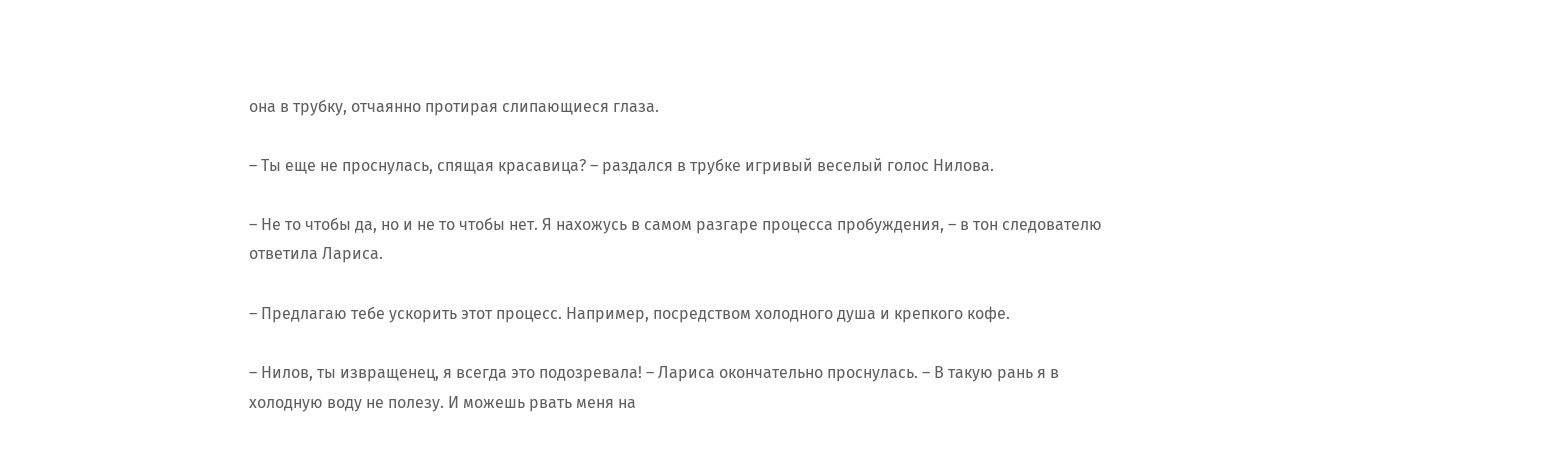она в трубку, отчаянно протирая слипающиеся глаза.

– Ты еще не проснулась, спящая красавица? – раздался в трубке игривый веселый голос Нилова.

– Не то чтобы да, но и не то чтобы нет. Я нахожусь в самом разгаре процесса пробуждения, – в тон следователю ответила Лариса.

– Предлагаю тебе ускорить этот процесс. Например, посредством холодного душа и крепкого кофе.

– Нилов, ты извращенец, я всегда это подозревала! – Лариса окончательно проснулась. – В такую рань я в холодную воду не полезу. И можешь рвать меня на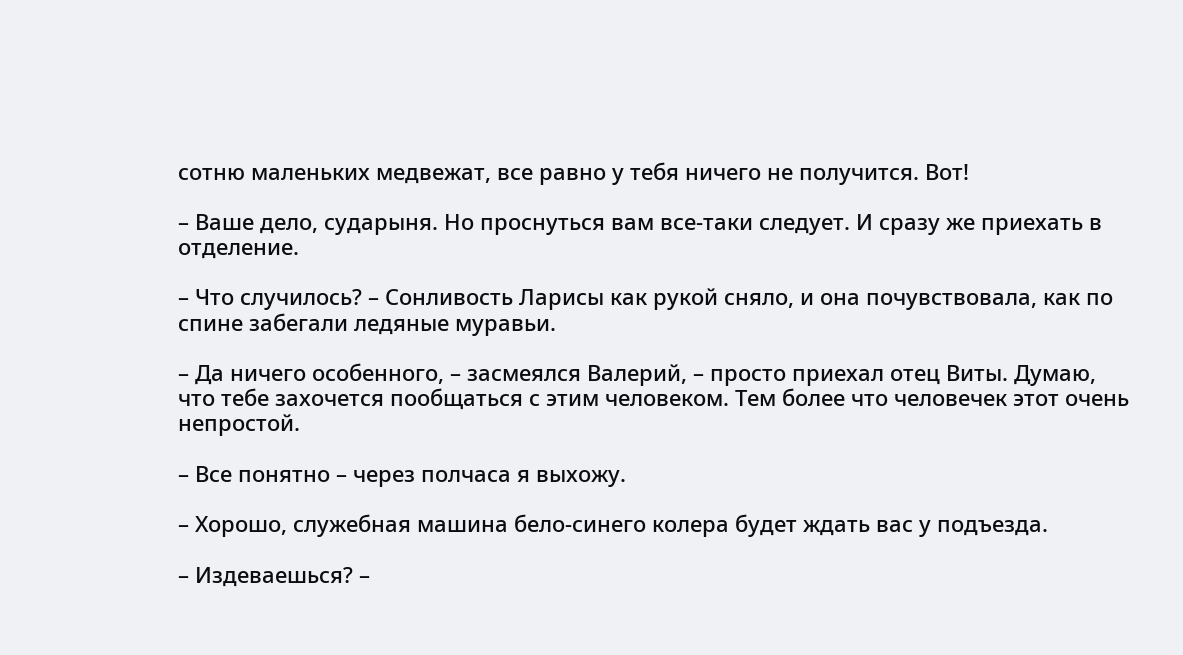сотню маленьких медвежат, все равно у тебя ничего не получится. Вот!

– Ваше дело, сударыня. Но проснуться вам все-таки следует. И сразу же приехать в отделение.

– Что случилось? – Сонливость Ларисы как рукой сняло, и она почувствовала, как по спине забегали ледяные муравьи.

– Да ничего особенного, – засмеялся Валерий, – просто приехал отец Виты. Думаю, что тебе захочется пообщаться с этим человеком. Тем более что человечек этот очень непростой.

– Все понятно – через полчаса я выхожу.

– Хорошо, служебная машина бело-синего колера будет ждать вас у подъезда.

– Издеваешься? –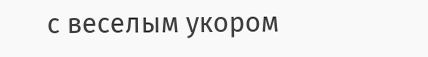с веселым укором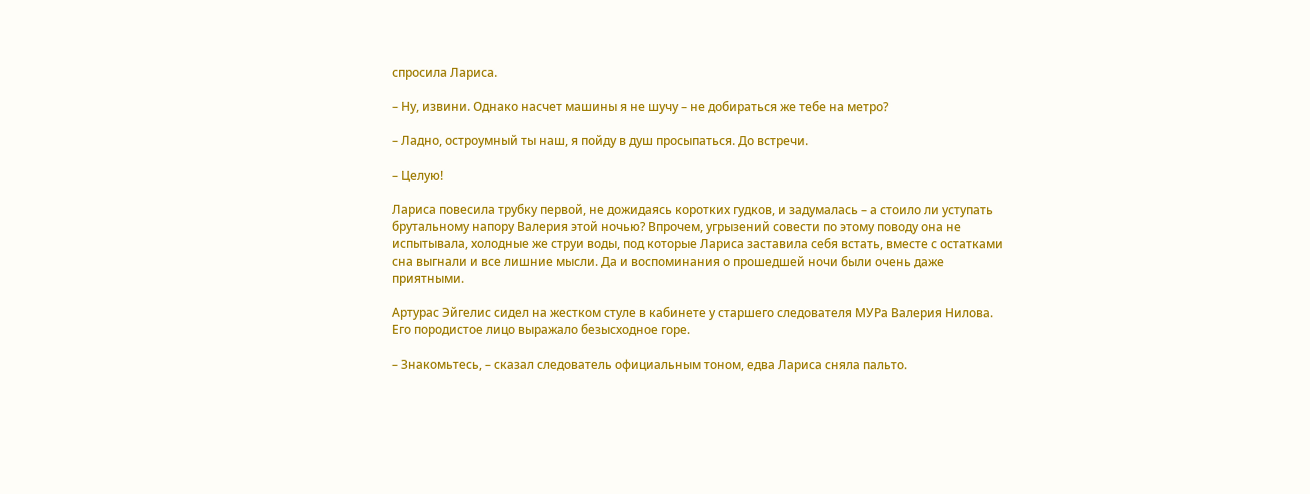спросила Лариса.

– Ну, извини. Однако насчет машины я не шучу – не добираться же тебе на метро?

– Ладно, остроумный ты наш, я пойду в душ просыпаться. До встречи.

– Целую!

Лариса повесила трубку первой, не дожидаясь коротких гудков, и задумалась – а стоило ли уступать брутальному напору Валерия этой ночью? Впрочем, угрызений совести по этому поводу она не испытывала, холодные же струи воды, под которые Лариса заставила себя встать, вместе с остатками сна выгнали и все лишние мысли. Да и воспоминания о прошедшей ночи были очень даже приятными.

Артурас Эйгелис сидел на жестком стуле в кабинете у старшего следователя МУРа Валерия Нилова. Его породистое лицо выражало безысходное горе.

– Знакомьтесь, – сказал следователь официальным тоном, едва Лариса сняла пальто.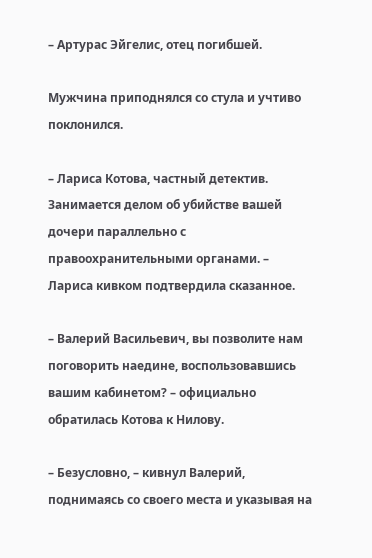– Артурас Эйгелис, отец погибшей.

Мужчина приподнялся со стула и учтиво поклонился.

– Лариса Котова, частный детектив. Занимается делом об убийстве вашей дочери параллельно с правоохранительными органами. – Лариса кивком подтвердила сказанное.

– Валерий Васильевич, вы позволите нам поговорить наедине, воспользовавшись вашим кабинетом? – официально обратилась Котова к Нилову.

– Безусловно, – кивнул Валерий, поднимаясь со своего места и указывая на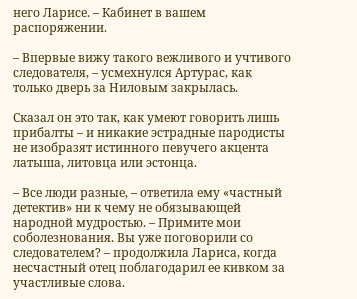него Ларисе. – Кабинет в вашем распоряжении.

– Впервые вижу такого вежливого и учтивого следователя, – усмехнулся Артурас, как только дверь за Ниловым закрылась.

Сказал он это так, как умеют говорить лишь прибалты – и никакие эстрадные пародисты не изобразят истинного певучего акцента латыша, литовца или эстонца.

– Все люди разные, – ответила ему «частный детектив» ни к чему не обязывающей народной мудростью. – Примите мои соболезнования. Вы уже поговорили со следователем? – продолжила Лариса, когда несчастный отец поблагодарил ее кивком за участливые слова.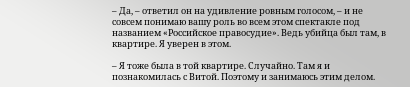– Да, – ответил он на удивление ровным голосом, – и не совсем понимаю вашу роль во всем этом спектакле под названием «Российское правосудие». Ведь убийца был там, в квартире. Я уверен в этом.

– Я тоже была в той квартире. Случайно. Там я и познакомилась с Витой. Поэтому и занимаюсь этим делом.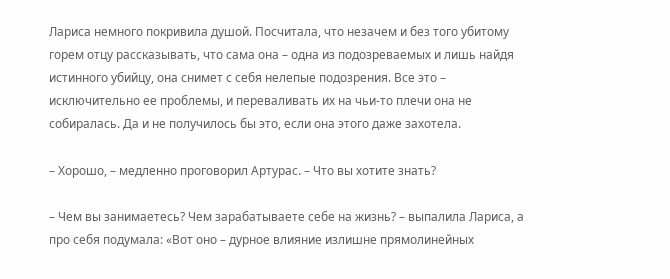Лариса немного покривила душой. Посчитала, что незачем и без того убитому горем отцу рассказывать, что сама она – одна из подозреваемых и лишь найдя истинного убийцу, она снимет с себя нелепые подозрения. Все это – исключительно ее проблемы, и переваливать их на чьи-то плечи она не собиралась. Да и не получилось бы это, если она этого даже захотела.

– Хорошо, – медленно проговорил Артурас. – Что вы хотите знать?

– Чем вы занимаетесь? Чем зарабатываете себе на жизнь? – выпалила Лариса, а про себя подумала: «Вот оно – дурное влияние излишне прямолинейных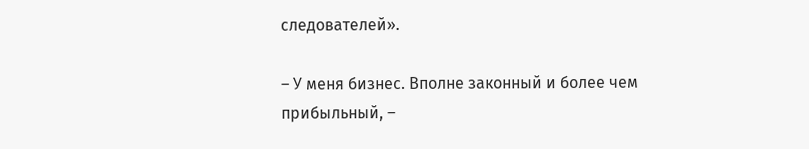следователей».

– У меня бизнес. Вполне законный и более чем прибыльный, –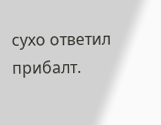сухо ответил прибалт.